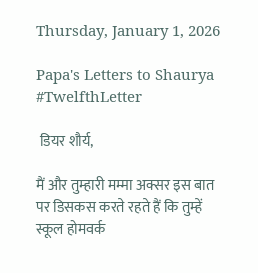Thursday, January 1, 2026

Papa's Letters to Shaurya #TwelfthLetter

 डियर शौर्य,

मैं और तुम्हारी मम्मा अक्सर इस बात पर डिसकस करते रहते हैं कि तुम्हें स्कूल होमवर्क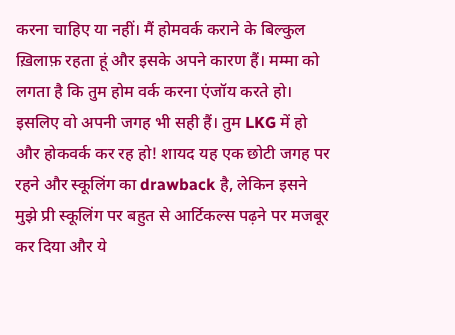करना चाहिए या नहीं। मैं होमवर्क कराने के बिल्कुल ख़िलाफ़ रहता हूं और इसके अपने कारण हैं। मम्मा को लगता है कि तुम होम वर्क करना एंजॉय करते हो। इसलिए वो अपनी जगह भी सही हैं। तुम LKG में हो और होकवर्क कर रह हो! शायद यह एक छोटी जगह पर रहने और स्कूलिंग का drawback है, लेकिन इसने मुझे प्री स्कूलिंग पर बहुत से आर्टिकल्स पढ़ने पर मजबूर कर दिया और ये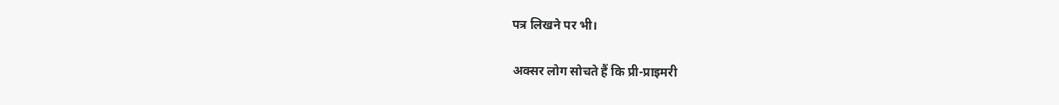पत्र लिखने पर भी।

अक्सर लोग सोचते हैं कि प्री-प्राइमरी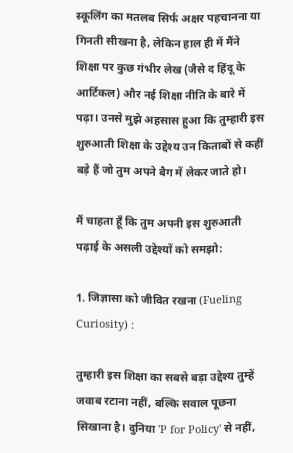स्कूलिंग का मतलब सिर्फ अक्षर पहचानना या गिनती सीखना है, लेकिन हाल ही में मैंने शिक्षा पर कुछ गंभीर लेख (जैसे द हिंदू के आर्टिकल) और नई शिक्षा नीति के बारे में पढ़ा। उनसे मुझे अहसास हुआ कि तुम्हारी इस शुरुआती शिक्षा के उद्देश्य उन किताबों से कहीं बड़े हैं जो तुम अपने बैग में लेकर जाते हो।

मैं चाहता हूँ कि तुम अपनी इस शुरुआती पढ़ाई के असली उद्देश्यों को समझो:

1. जिज्ञासा को जीवित रखना (Fueling Curiosity) :

तुम्हारी इस शिक्षा का सबसे बड़ा उद्देश्य तुम्हें जवाब रटाना नहीं, बल्कि सवाल पूछना सिखाना है। दुनिया 'P for Policy' से नहीं,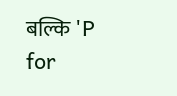बल्कि 'P for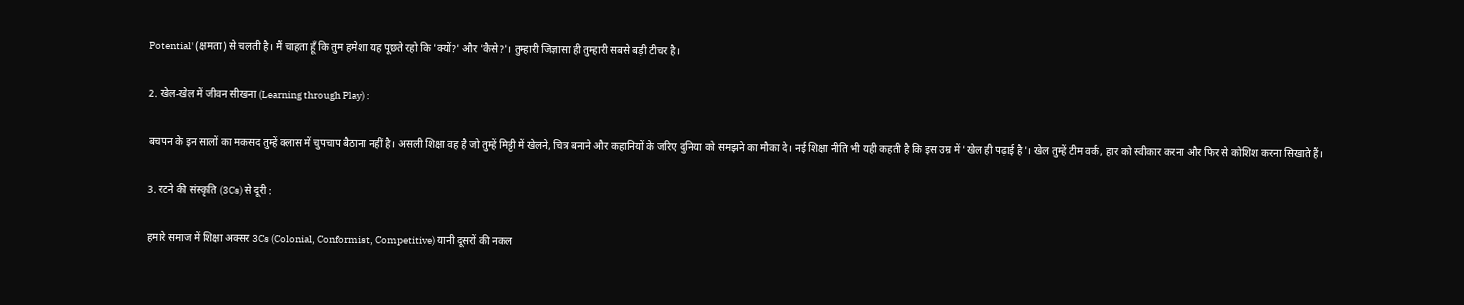Potential' (क्षमता) से चलती है। मैं चाहता हूँ कि तुम हमेशा यह पूछते रहो कि 'क्यों?' और 'कैसे?'। तुम्हारी जिज्ञासा ही तुम्हारी सबसे बड़ी टीचर है।

2. खेल-खेल में जीवन सीखना (Learning through Play) :

बचपन के इन सालों का मकसद तुम्हें क्लास में चुपचाप बैठाना नहीं है। असली शिक्षा वह है जो तुम्हें मिट्टी में खेलने, चित्र बनाने और कहानियों के जरिए दुनिया को समझने का मौका दे। नई शिक्षा नीति भी यही कहती है कि इस उम्र में 'खेल ही पढ़ाई है'। खेल तुम्हें टीम वर्क, हार को स्वीकार करना और फिर से कोशिश करना सिखाते हैं।

3. रटने की संस्कृति (3Cs) से दूरी :

हमारे समाज में शिक्षा अक्सर 3Cs (Colonial, Conformist, Competitive) यानी दूसरों की नकल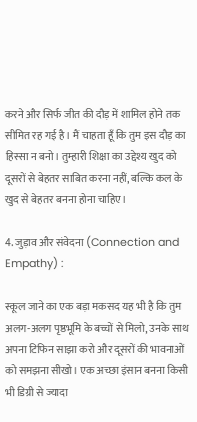करने और सिर्फ जीत की दौड़ में शामिल होने तक सीमित रह गई है। मैं चाहता हूँ कि तुम इस दौड़ का हिस्सा न बनो। तुम्हारी शिक्षा का उद्देश्य खुद को दूसरों से बेहतर साबित करना नहीं, बल्कि कल के खुद से बेहतर बनना होना चाहिए।

4. जुड़ाव और संवेदना (Connection and Empathy) :

स्कूल जाने का एक बड़ा मकसद यह भी है कि तुम अलग-अलग पृष्ठभूमि के बच्चों से मिलो, उनके साथ अपना टिफिन साझा करो और दूसरों की भावनाओं को समझना सीखो। एक अच्छा इंसान बनना किसी भी डिग्री से ज्यादा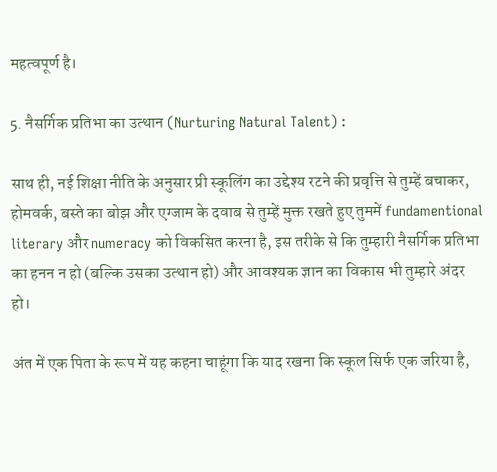महत्वपूर्ण है।

5. नैसर्गिक प्रतिभा का उत्थान (Nurturing Natural Talent) :

साथ ही, नई शिक्षा नीति के अनुसार प्री स्कूलिंग का उद्देश्य रटने की प्रवृत्ति से तुम्हें बचाकर, होमवर्क, बस्ते का बोझ और एग्जाम के दवाब से तुम्हें मुक्त रखते हुए तुममें fundamentional literary और numeracy को विकसित करना है, इस तरीके से कि तुम्हारी नैसर्गिक प्रतिभा का हनन न हो (बल्कि उसका उत्थान हो) और आवश्यक ज्ञान का विकास भी तुम्हारे अंदर हो।

अंत में एक पिता के रूप में यह कहना चाहूंगा कि याद रखना कि स्कूल सिर्फ एक जरिया है,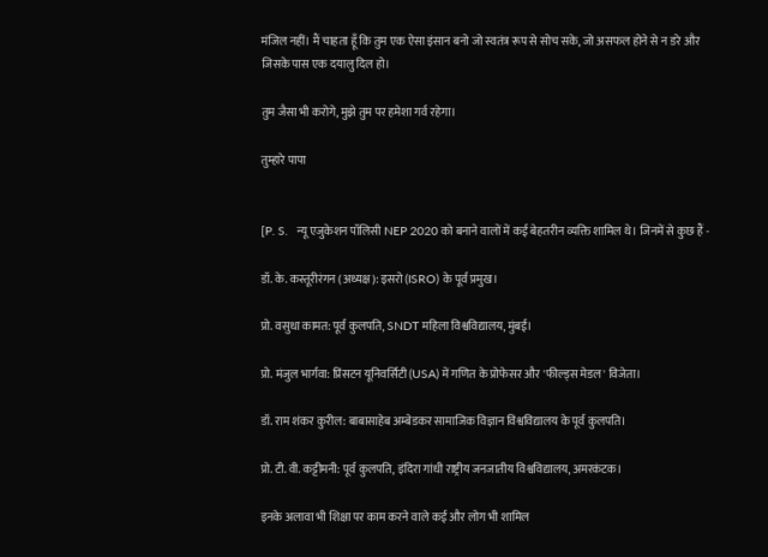मंजिल नहीं। मैं चाहता हूँ कि तुम एक ऐसा इंसान बनो जो स्वतंत्र रूप से सोच सके, जो असफल होने से न डरे और जिसके पास एक दयालु दिल हो।

तुम जैसा भी करोगे, मुझे तुम पर हमेशा गर्व रहेगा।

तुम्हारे पापा


[P. S.   न्यू एजुकेशन पॉलिसी NEP 2020 को बनाने वालों में कई बेहतरीन व्यक्ति शामिल थे। जिनमें से कुछ हैं -

डॉ. के. कस्तूरीरंगन (अध्यक्ष): इसरो (ISRO) के पूर्व प्रमुख।

प्रो. वसुधा कामत: पूर्व कुलपति, SNDT महिला विश्वविद्यालय, मुंबई।

प्रो. मंजुल भार्गवा: प्रिंसटन यूनिवर्सिटी (USA) में गणित के प्रोफेसर और 'फील्ड्स मेडल' विजेता।

डॉ. राम शंकर कुरील: बाबासाहेब अम्बेडकर सामाजिक विज्ञान विश्वविद्यालय के पूर्व कुलपति।

प्रो. टी. वी. कट्टीमनी: पूर्व कुलपति, इंदिरा गांधी राष्ट्रीय जनजातीय विश्वविद्यालय, अमरकंटक।

इनके अलावा भी शिक्षा पर काम करने वाले कई और लोग भी शामिल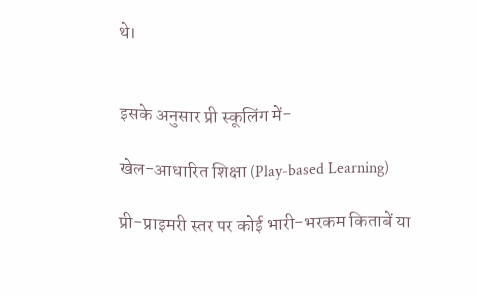थे।


इसके अनुसार प्री स्कूलिंग में-

खेल-आधारित शिक्षा (Play-based Learning)

प्री-प्राइमरी स्तर पर कोई भारी-भरकम किताबें या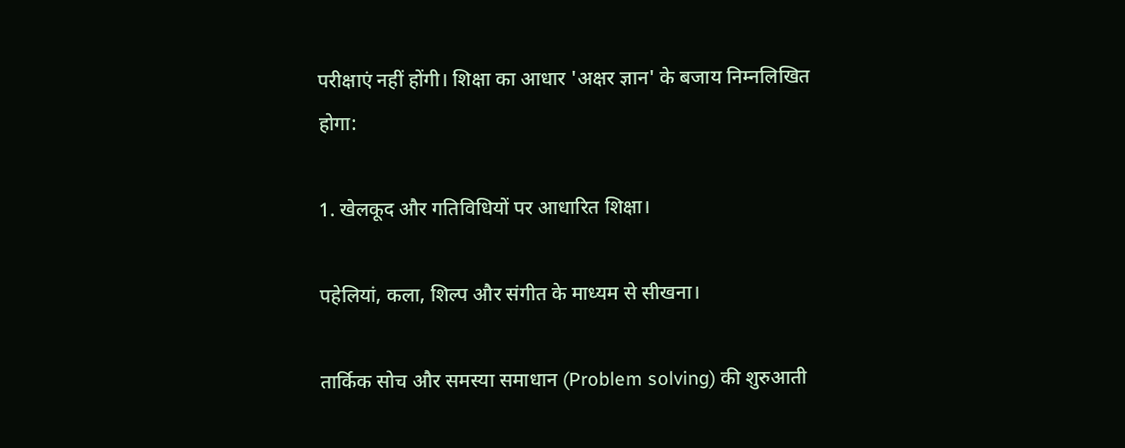परीक्षाएं नहीं होंगी। शिक्षा का आधार 'अक्षर ज्ञान' के बजाय निम्नलिखित होगा:

1. खेलकूद और गतिविधियों पर आधारित शिक्षा।

पहेलियां, कला, शिल्प और संगीत के माध्यम से सीखना।

तार्किक सोच और समस्या समाधान (Problem solving) की शुरुआती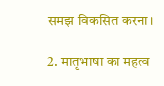समझ विकसित करना।

2. मातृभाषा का महत्व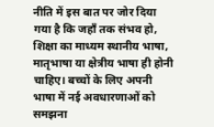नीति में इस बात पर जोर दिया गया है कि जहाँ तक संभव हो, शिक्षा का माध्यम स्थानीय भाषा, मातृभाषा या क्षेत्रीय भाषा ही होनी चाहिए। बच्चों के लिए अपनी भाषा में नई अवधारणाओं को समझना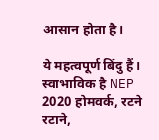आसान होता है।

ये महत्वपूर्ण बिंदु हैं। स्वाभाविक है NEP 2020 होमवर्क, रटने रटाने,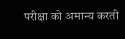परीक्षा को अमान्य करती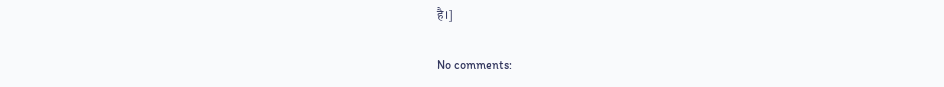है।]

No comments: